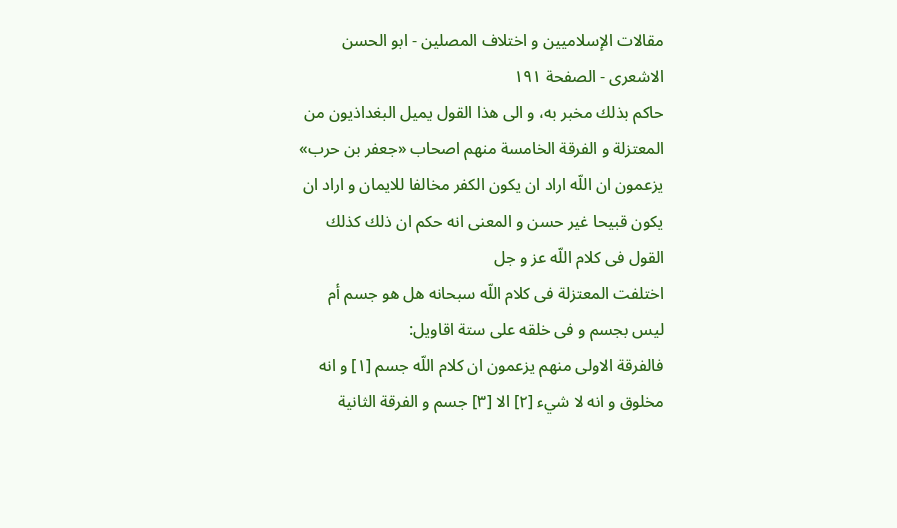مقالات الإسلاميين و اختلاف المصلين - ابو الحسن الاشعری - الصفحة ١٩١
حاكم بذلك مخبر به، و الى هذا القول يميل البغداذيون من المعتزلة و الفرقة الخامسة منهم اصحاب «جعفر بن حرب» يزعمون ان اللّه اراد ان يكون الكفر مخالفا للايمان و اراد ان يكون قبيحا غير حسن و المعنى انه حكم ان ذلك كذلك
القول فى كلام اللّه عز و جل
اختلفت المعتزلة فى كلام اللّه سبحانه هل هو جسم أم ليس بجسم و فى خلقه على ستة اقاويل:
فالفرقة الاولى منهم يزعمون ان كلام اللّه جسم [١] و انه مخلوق و انه لا شيء [٢] الا [٣] جسم و الفرقة الثانية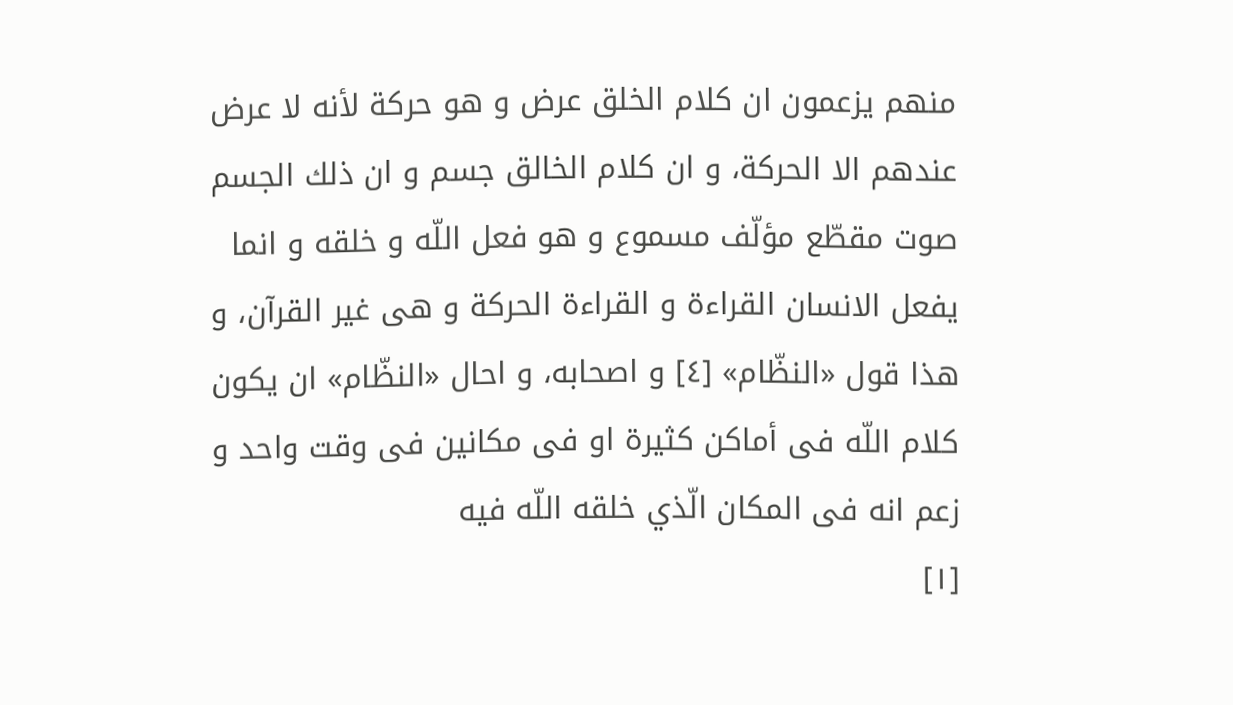منهم يزعمون ان كلام الخلق عرض و هو حركة لأنه لا عرض عندهم الا الحركة، و ان كلام الخالق جسم و ان ذلك الجسم صوت مقطّع مؤلّف مسموع و هو فعل اللّه و خلقه و انما يفعل الانسان القراءة و القراءة الحركة و هى غير القرآن، و هذا قول «النظّام» [٤] و اصحابه، و احال «النظّام» ان يكون كلام اللّه فى أماكن كثيرة او فى مكانين فى وقت واحد و زعم انه فى المكان الّذي خلقه اللّه فيه
[١]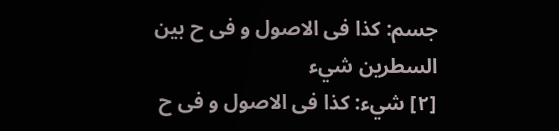جسم: كذا فى الاصول و فى ح بين السطرين شيء
[٢] شيء: كذا فى الاصول و فى ح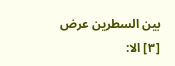بين السطرين عرض
[٣] الا: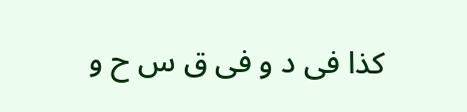كذا فى د و فى ق س ح و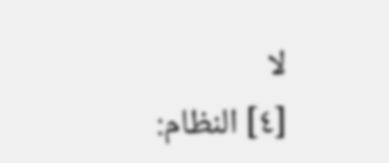لا
[٤] النظام: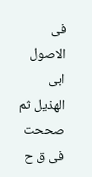فى الاصول ابى الهذيل ثم صححت فى ق ح